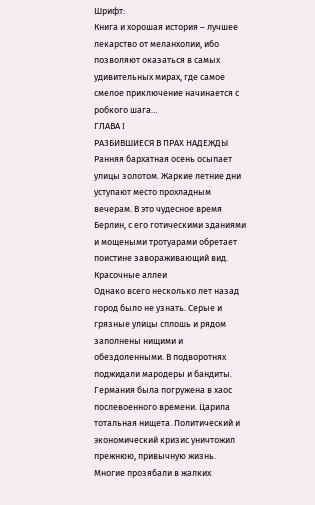Шрифт:
Книга и хорошая история – лучшее лекарство от меланхолии, ибо позволяют оказаться в самых удивительных мирах, где самое смелое приключение начинается с робкого шага…
ГЛАВА I
РАЗБИВШИЕСЯ В ПРАХ НАДЕЖДЫ
Ранняя бархатная осень осыпает улицы золотом. Жаркие летние дни уступают место прохладным вечерам. В это чудесное время Берлин, с его готическими зданиями и мощеными тротуарами обретает поистине завораживающий вид. Красочные аллеи
Однако всего несколько лет назад город было не узнать. Серые и грязные улицы сплошь и рядом заполнены нищими и обездоленными. В подворотнях поджидали мародеры и бандиты. Германия была погружена в хаос послевоенного времени. Царила тотальная нищета. Политический и экономический кризис уничтожил прежнюю, привычную жизнь. Многие прозябали в жалких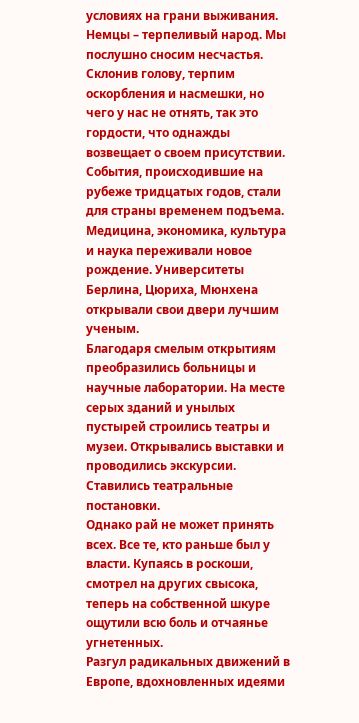условиях на грани выживания.
Немцы – терпеливый народ. Мы послушно сносим несчастья. Склонив голову, терпим оскорбления и насмешки, но чего у нас не отнять, так это гордости, что однажды возвещает о своем присутствии.
События, происходившие на рубеже тридцатых годов, стали для страны временем подъема. Медицина, экономика, культура и наука переживали новое рождение. Университеты Берлина, Цюриха, Мюнхена открывали свои двери лучшим ученым.
Благодаря смелым открытиям преобразились больницы и научные лаборатории. На месте серых зданий и унылых пустырей строились театры и музеи. Открывались выставки и проводились экскурсии. Ставились театральные постановки.
Однако рай не может принять всех. Все те, кто раньше был у власти. Купаясь в роскоши, смотрел на других свысока, теперь на собственной шкуре ощутили всю боль и отчаянье угнетенных.
Разгул радикальных движений в Европе, вдохновленных идеями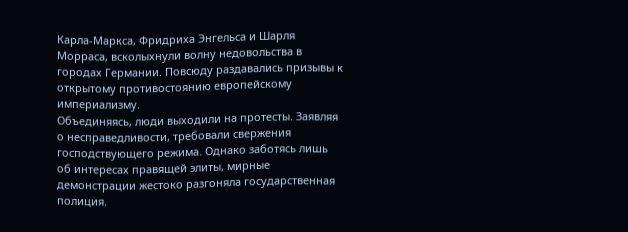Карла-Маркса, Фридриха Энгельса и Шарля Морраса, всколыхнули волну недовольства в городах Германии. Повсюду раздавались призывы к открытому противостоянию европейскому империализму.
Объединяясь, люди выходили на протесты. Заявляя о несправедливости, требовали свержения господствующего режима. Однако заботясь лишь об интересах правящей элиты, мирные демонстрации жестоко разгоняла государственная полиция.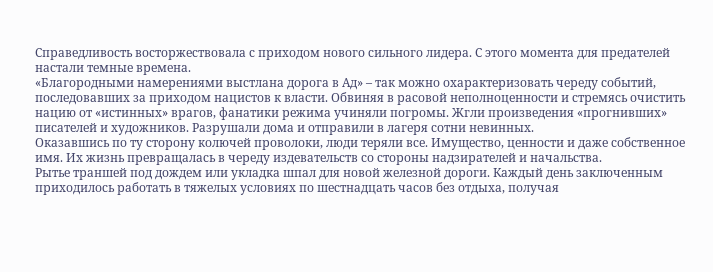Справедливость восторжествовала с приходом нового сильного лидера. С этого момента для предателей настали темные времена.
«Благородными намерениями выстлана дорога в Ад» – так можно охарактеризовать череду событий, последовавших за приходом нацистов к власти. Обвиняя в расовой неполноценности и стремясь очистить нацию от «истинных» врагов, фанатики режима учиняли погромы. Жгли произведения «прогнивших» писателей и художников. Разрушали дома и отправили в лагеря сотни невинных.
Оказавшись по ту сторону колючей проволоки, люди теряли все. Имущество, ценности и даже собственное имя. Их жизнь превращалась в череду издевательств со стороны надзирателей и начальства.
Рытье траншей под дождем или укладка шпал для новой железной дороги. Каждый день заключенным приходилось работать в тяжелых условиях по шестнадцать часов без отдыха, получая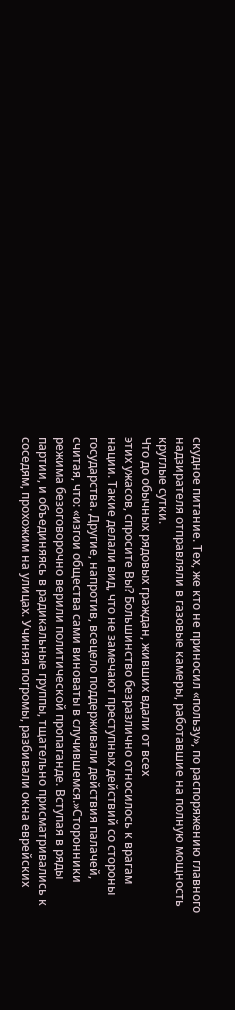скудное питание. Тех, же кто не приносил «пользу», по распоряжению главного надзирателя отправляли в газовые камеры, работавшие на полную мощность круглые сутки.
Что до обычных рядовых граждан, живших вдали от всех
этих ужасов, спросите Вы? Большинство безразлично относилось к врагам нации. Такие делали вид, что не замечают преступных действий со стороны государства. Другие, напротив, всецело поддерживали действия палачей, считая, что: «изгои общества сами виноваты в случившемся.»Сторонники режима безоговорочно верили политической пропаганде. Вступая в ряды партии, и объединяясь в радикальные группы, тщательно присматривались к соседям, прохожим на улицах. Учиняя погромы, разбивали окна еврейских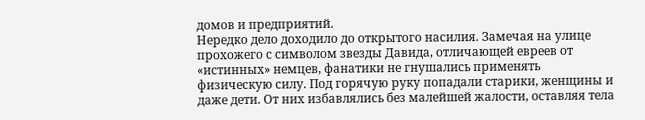домов и предприятий.
Нередко дело доходило до открытого насилия. Замечая на улице прохожего с символом звезды Давида, отличающей евреев от «истинных» немцев, фанатики не гнушались применять физическую силу. Под горячую руку попадали старики, женщины и даже дети. От них избавлялись без малейшей жалости, оставляя тела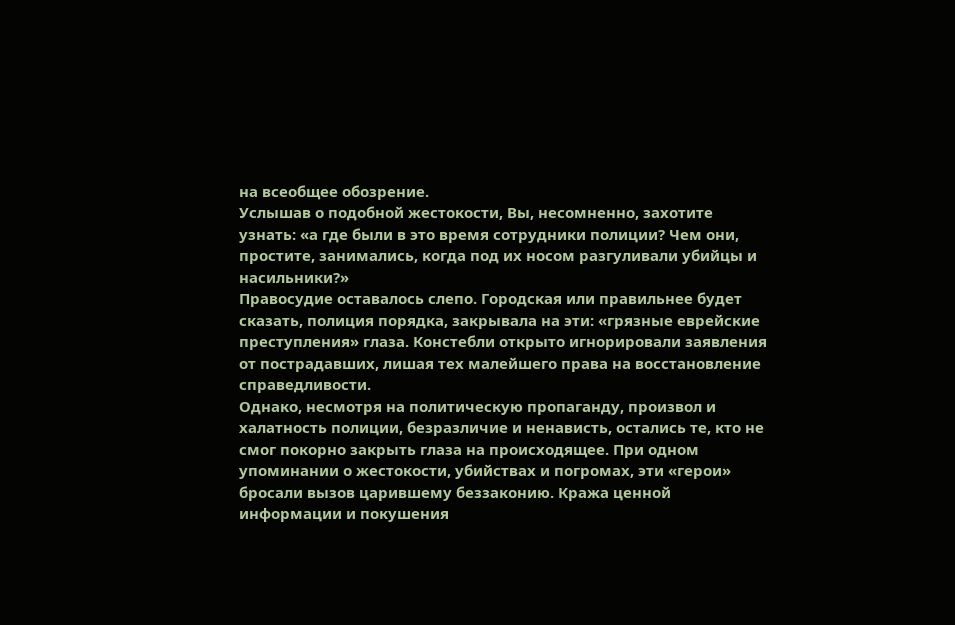на всеобщее обозрение.
Услышав о подобной жестокости, Вы, несомненно, захотите узнать: «а где были в это время сотрудники полиции? Чем они, простите, занимались, когда под их носом разгуливали убийцы и насильники?»
Правосудие оставалось слепо. Городская или правильнее будет сказать, полиция порядка, закрывала на эти: «грязные еврейские преступления» глаза. Констебли открыто игнорировали заявления от пострадавших, лишая тех малейшего права на восстановление справедливости.
Однако, несмотря на политическую пропаганду, произвол и халатность полиции, безразличие и ненависть, остались те, кто не смог покорно закрыть глаза на происходящее. При одном упоминании о жестокости, убийствах и погромах, эти «герои» бросали вызов царившему беззаконию. Кража ценной информации и покушения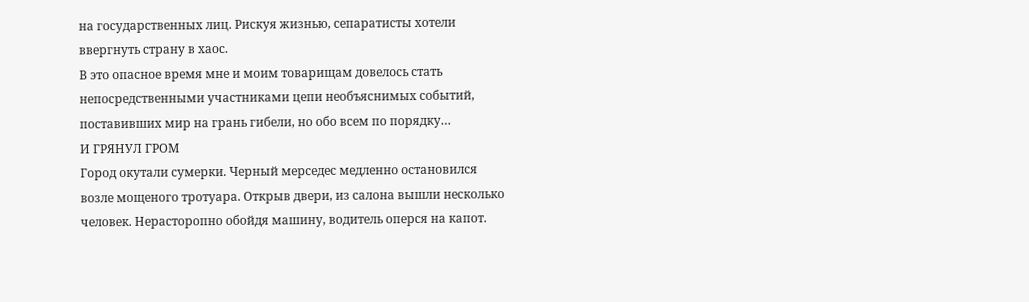на государственных лиц. Рискуя жизнью, сепаратисты хотели ввергнуть страну в хаос.
В это опасное время мне и моим товарищам довелось стать непосредственными участниками цепи необъяснимых событий, поставивших мир на грань гибели, но обо всем по порядку…
И ГРЯНУЛ ГРОМ
Город окутали сумерки. Черный мерседес медленно остановился возле мощеного тротуара. Открыв двери, из салона вышли несколько человек. Нерасторопно обойдя машину, водитель оперся на капот.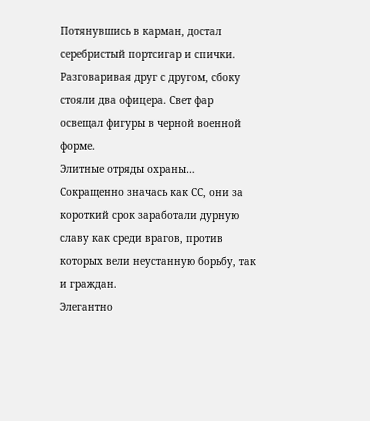Потянувшись в карман, достал серебристый портсигар и спички. Разговаривая друг с другом, сбоку стояли два офицера. Свет фар освещал фигуры в черной военной форме.
Элитные отряды охраны… Сокращенно значась как СС, они за короткий срок заработали дурную славу как среди врагов, против которых вели неустанную борьбу, так и граждан.
Элегантно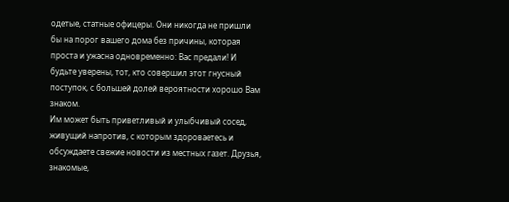одетые, статные офицеры. Они никогда не пришли бы на порог вашего дома без причины, которая проста и ужасна одновременно: Вас предали! И будьте уверены, тот, кто совершил этот гнусный поступок, с большей долей вероятности хорошо Вам знаком.
Им может быть приветливый и улыбчивый сосед, живущий напротив, с которым здороваетесь и обсуждаете свежие новости из местных газет. Друзья, знакомые,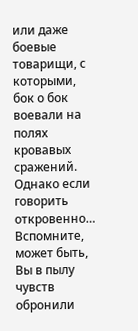или даже боевые товарищи, с которыми, бок о бок воевали на полях кровавых сражений. Однако если говорить откровенно… Вспомните, может быть, Вы в пылу чувств обронили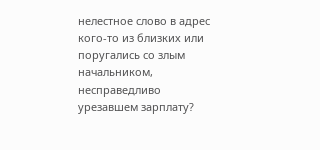нелестное слово в адрес кого-то из близких или поругались со злым начальником, несправедливо урезавшем зарплату?